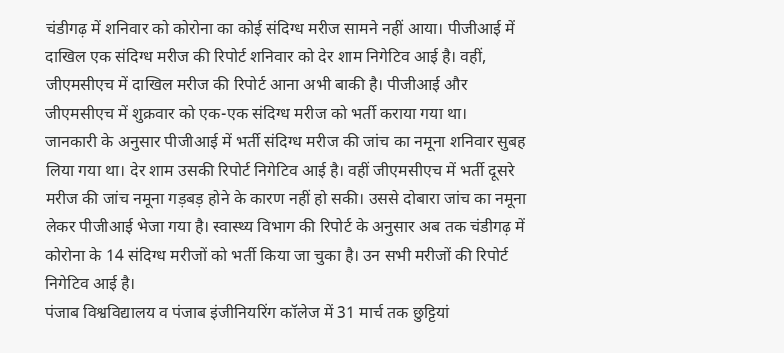चंडीगढ़ में शनिवार को कोरोना का कोई संदिग्ध मरीज सामने नहीं आया। पीजीआई में दाखिल एक संदिग्ध मरीज की रिपोर्ट शनिवार को देर शाम निगेटिव आई है। वहीं, जीएमसीएच में दाखिल मरीज की रिपोर्ट आना अभी बाकी है। पीजीआई और जीएमसीएच में शुक्रवार को एक-एक संदिग्ध मरीज को भर्ती कराया गया था।
जानकारी के अनुसार पीजीआई में भर्ती संदिग्ध मरीज की जांच का नमूना शनिवार सुबह लिया गया था। देर शाम उसकी रिपोर्ट निगेटिव आई है। वहीं जीएमसीएच में भर्ती दूसरे मरीज की जांच नमूना गड़बड़ होने के कारण नहीं हो सकी। उससे दोबारा जांच का नमूना लेकर पीजीआई भेजा गया है। स्वास्थ्य विभाग की रिपोर्ट के अनुसार अब तक चंडीगढ़ में कोरोना के 14 संदिग्ध मरीजों को भर्ती किया जा चुका है। उन सभी मरीजों की रिपोर्ट निगेटिव आई है।
पंजाब विश्वविद्यालय व पंजाब इंजीनियरिंग कॉलेज में 31 मार्च तक छुट्टियां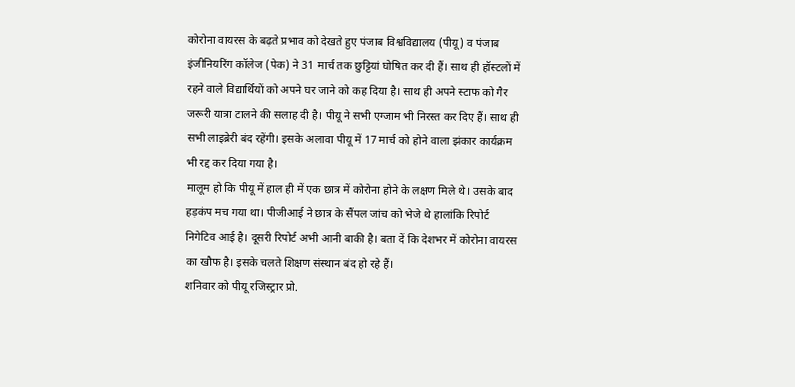कोरोना वायरस के बढ़ते प्रभाव को देखते हुए पंजाब विश्वविद्यालय (पीयू) व पंजाब इंजीनियरिंग कॉलेज (पेक) ने 31 मार्च तक छुट्टियां घोषित कर दी हैं। साथ ही हॉस्टलों में रहने वाले विद्यार्थियों को अपने घर जाने को कह दिया है। साथ ही अपने स्टाफ को गैर जरूरी यात्रा टालने की सलाह दी है। पीयू ने सभी एग्जाम भी निरस्त कर दिए हैं। साथ ही सभी लाइब्रेरी बंद रहेंगी। इसके अलावा पीयू में 17 मार्च को होने वाला झंकार कार्यक्रम भी रद्द कर दिया गया है।
मालूम हो कि पीयू में हाल ही में एक छात्र में कोरोना होने के लक्षण मिले थे। उसके बाद हड़कंप मच गया था। पीजीआई ने छात्र के सैंपल जांच को भेजे थे हालांकि रिपोर्ट निगेटिव आई है। दूसरी रिपोर्ट अभी आनी बाकी है। बता दें कि देशभर में कोरोना वायरस का खौफ है। इसके चलते शिक्षण संस्थान बंद हो रहे हैं।
शनिवार को पीयू रजिस्ट्रार प्रो.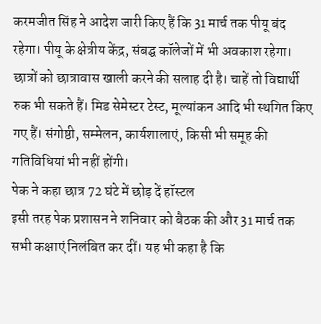करमजीत सिंह ने आदेश जारी किए हैं कि 31 मार्च तक पीयू बंद रहेगा। पीयू के क्षेत्रीय केंद्र, संबद्घ कॉलेजों में भी अवकाश रहेगा। छात्रों को छात्रावास खाली करने की सलाह दी है। चाहें तो विद्यार्थी रुक भी सकते हैं। मिड सेमेस्टर टेस्ट, मूल्यांकन आदि भी स्थगित किए गए हैं। संगोष्ठी, सम्मेलन, कार्यशालाएं, किसी भी समूह की गतिविधियां भी नहीं होंगी।
पेक ने कहा छात्र 72 घंटे में छोड़ दें हॉस्टल
इसी तरह पेक प्रशासन ने शनिवार को बैठक की और 31 मार्च तक सभी कक्षाएं निलंबित कर दीं। यह भी कहा है कि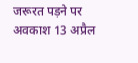जरूरत पड़ने पर अवकाश 13 अप्रैल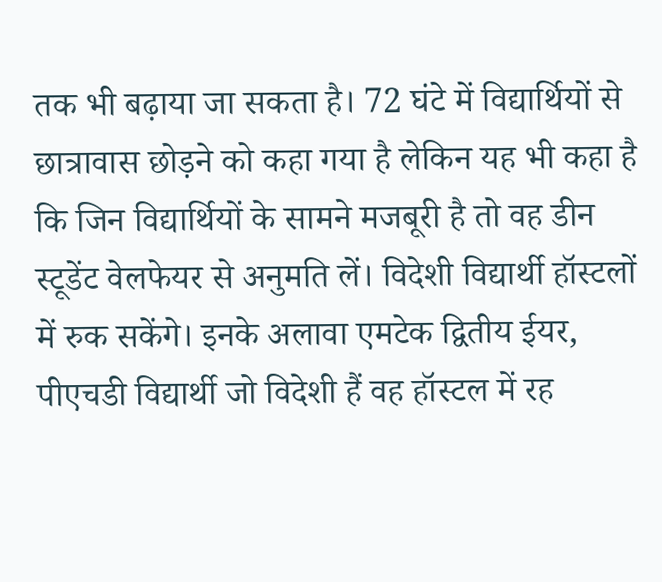तक भी बढ़ाया जा सकता है। 72 घंटे में विद्यार्थियों से छात्रावास छोड़ने को कहा गया है लेकिन यह भी कहा है कि जिन विद्यार्थियों के सामने मजबूरी है तो वह डीन स्टूडेंट वेलफेयर से अनुमति लें। विदेशी विद्यार्थी हॉस्टलों में रुक सकेंगे। इनके अलावा एमटेक द्वितीय ईयर, पीएचडी विद्यार्थी जो विदेशी हैं वह हॉस्टल में रह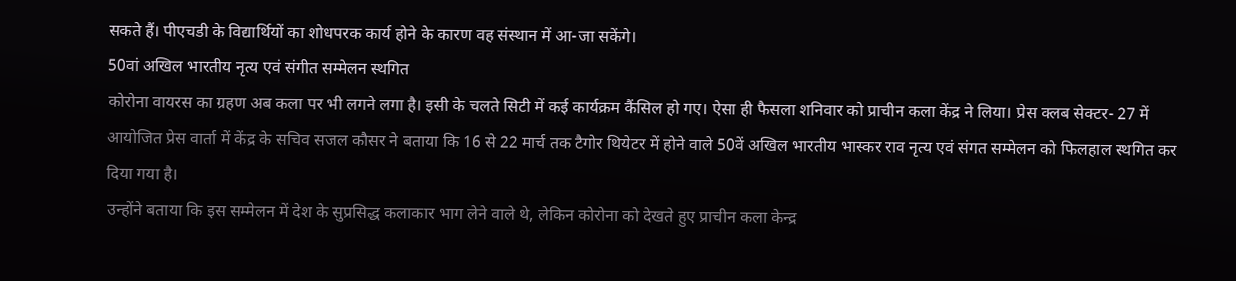सकते हैं। पीएचडी के विद्यार्थियों का शोधपरक कार्य होने के कारण वह संस्थान में आ-जा सकेंगे।
50वां अखिल भारतीय नृत्य एवं संगीत सम्मेलन स्थगित
कोरोना वायरस का ग्रहण अब कला पर भी लगने लगा है। इसी के चलते सिटी में कई कार्यक्रम कैंसिल हो गए। ऐसा ही फैसला शनिवार को प्राचीन कला केंद्र ने लिया। प्रेस क्लब सेक्टर- 27 में आयोजित प्रेस वार्ता में केंद्र के सचिव सजल कौसर ने बताया कि 16 से 22 मार्च तक टैगोर थियेटर में होने वाले 50वें अखिल भारतीय भास्कर राव नृत्य एवं संगत सम्मेलन को फिलहाल स्थगित कर दिया गया है।
उन्होंने बताया कि इस सम्मेलन में देश के सुप्रसिद्ध कलाकार भाग लेने वाले थे, लेकिन कोरोना को देखते हुए प्राचीन कला केन्द्र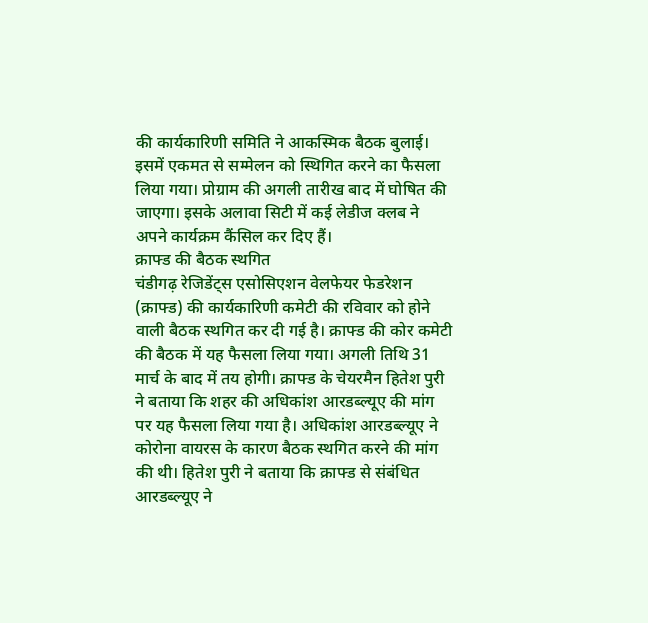की कार्यकारिणी समिति ने आकस्मिक बैठक बुलाई। इसमें एकमत से सम्मेलन को स्थिगित करने का फैसला लिया गया। प्रोग्राम की अगली तारीख बाद में घोषित की जाएगा। इसके अलावा सिटी में कई लेडीज क्लब ने अपने कार्यक्रम कैंसिल कर दिए हैं।
क्राफ्ड की बैठक स्थगित
चंडीगढ़ रेजिडेंट्स एसोसिएशन वेलफेयर फेडरेशन (क्राफ्ड) की कार्यकारिणी कमेटी की रविवार को होने वाली बैठक स्थगित कर दी गई है। क्राफ्ड की कोर कमेटी की बैठक में यह फैसला लिया गया। अगली तिथि 31 मार्च के बाद में तय होगी। क्राफ्ड के चेयरमैन हितेश पुरी ने बताया कि शहर की अधिकांश आरडब्ल्यूए की मांग पर यह फैसला लिया गया है। अधिकांश आरडब्ल्यूए ने कोरोना वायरस के कारण बैठक स्थगित करने की मांग की थी। हितेश पुरी ने बताया कि क्राफ्ड से संबंधित आरडब्ल्यूए ने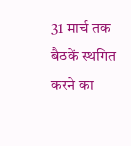31 मार्च तक बैठकें स्थगित करने का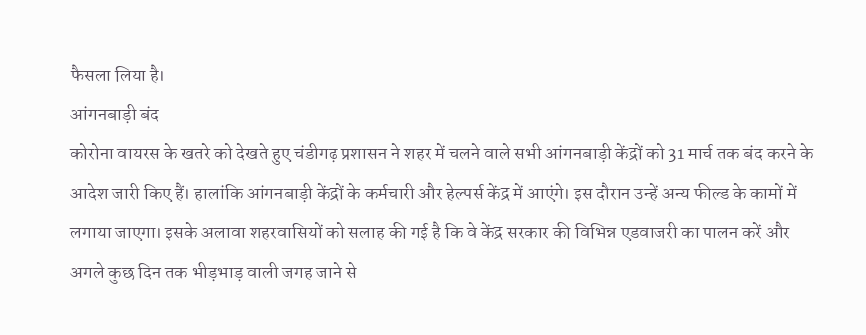फैसला लिया है।
आंगनबाड़ी बंद
कोरोना वायरस के खतरे को देखते हुए चंडीगढ़ प्रशासन ने शहर में चलने वाले सभी आंगनबाड़ी केंद्रों को 31 मार्च तक बंद करने के आदेश जारी किए हैं। हालांकि आंगनबाड़ी केंद्रों के कर्मचारी और हेल्पर्स केंद्र में आएंगे। इस दौरान उन्हें अन्य फील्ड के कामों में लगाया जाएगा। इसके अलावा शहरवासियों को सलाह की गई है कि वे केंद्र सरकार की विभिन्न एडवाजरी का पालन करें और अगले कुछ दिन तक भीड़भाड़ वाली जगह जाने से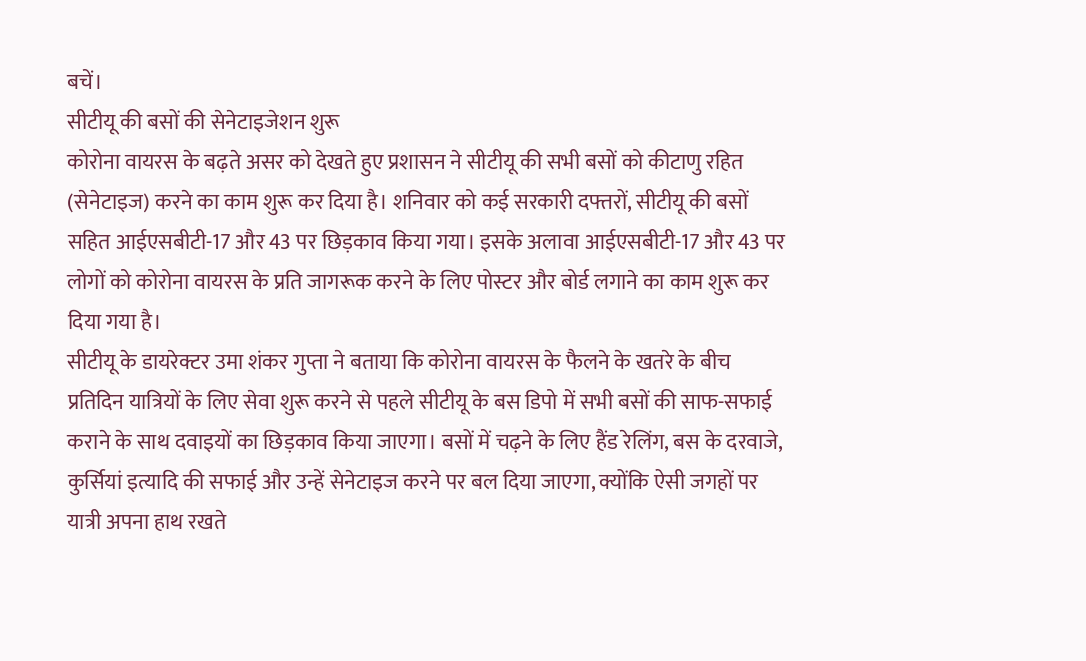बचें।
सीटीयू की बसों की सेनेटाइजेशन शुरू
कोरोना वायरस के बढ़ते असर को देखते हुए प्रशासन ने सीटीयू की सभी बसों को कीटाणु रहित (सेनेटाइज) करने का काम शुरू कर दिया है। शनिवार को कई सरकारी दफ्तरों, सीटीयू की बसों सहित आईएसबीटी-17 और 43 पर छिड़काव किया गया। इसके अलावा आईएसबीटी-17 और 43 पर लोगों को कोरोना वायरस के प्रति जागरूक करने के लिए पोस्टर और बोर्ड लगाने का काम शुरू कर दिया गया है।
सीटीयू के डायरेक्टर उमा शंकर गुप्ता ने बताया कि कोरोना वायरस के फैलने के खतरे के बीच प्रतिदिन यात्रियों के लिए सेवा शुरू करने से पहले सीटीयू के बस डिपो में सभी बसों की साफ-सफाई कराने के साथ दवाइयों का छिड़काव किया जाएगा। बसों में चढ़ने के लिए हैंड रेलिंग, बस के दरवाजे, कुर्सियां इत्यादि की सफाई और उन्हें सेनेटाइज करने पर बल दिया जाएगा, क्योंकि ऐसी जगहों पर यात्री अपना हाथ रखते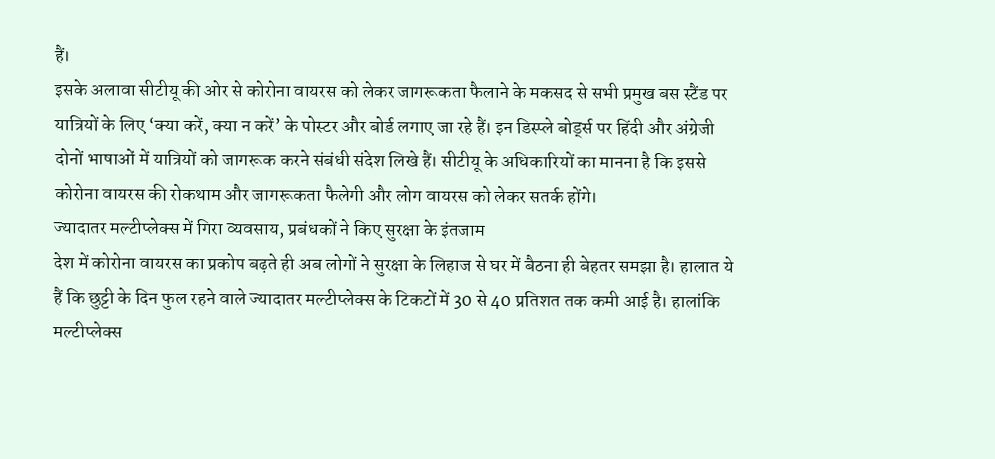हैं।
इसके अलावा सीटीयू की ओर से कोरोना वायरस को लेकर जागरूकता फैलाने के मकसद से सभी प्रमुख बस स्टैंड पर यात्रियों के लिए ‘क्या करें, क्या न करें’ के पोस्टर और बोर्ड लगाए जा रहे हैं। इन डिस्प्ले बोर्ड्स पर हिंदी और अंग्रेजी दोनों भाषाओं में यात्रियों को जागरूक करने संबंधी संदेश लिखे हैं। सीटीयू के अधिकारियों का मानना है कि इससे कोरोना वायरस की रोकथाम और जागरूकता फैलेगी और लोग वायरस को लेकर सतर्क होंगे।
ज्यादातर मल्टीप्लेक्स में गिरा व्यवसाय, प्रबंधकों ने किए सुरक्षा के इंतजाम
देश में कोरोना वायरस का प्रकोप बढ़ते ही अब लोगों ने सुरक्षा के लिहाज से घर में बैठना ही बेहतर समझा है। हालात ये हैं कि छुट्टी के दिन फुल रहने वाले ज्यादातर मल्टीप्लेक्स के टिकटों में 30 से 40 प्रतिशत तक कमी आई है। हालांकि मल्टीप्लेक्स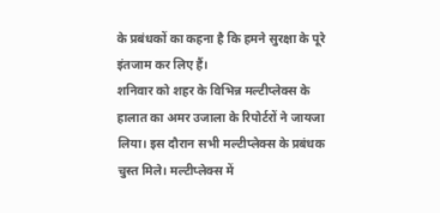के प्रबंधकों का कहना है कि हमने सुरक्षा के पूरे इंतजाम कर लिए हैं।
शनिवार को शहर के विभिन्न मल्टीप्लेक्स के हालात का अमर उजाला के रिपोर्टरों ने जायजा लिया। इस दौरान सभी मल्टीप्लेक्स के प्रबंधक चुस्त मिले। मल्टीप्लेक्स में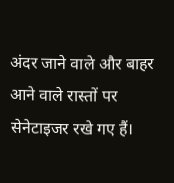अंदर जाने वाले और बाहर आने वाले रास्तों पर सेनेटाइजर रखे गए हैं।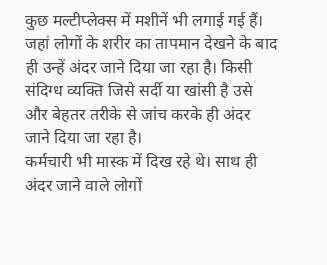कुछ मल्टीप्लेक्स में मशीनें भी लगाई गई हैं। जहां लोगों के शरीर का तापमान देखने के बाद ही उन्हें अंदर जाने दिया जा रहा है। किसी संदिग्ध व्यक्ति जिसे सर्दी या खांसी है उसे और बेहतर तरीके से जांच करके ही अंदर जाने दिया जा रहा है।
कर्मचारी भी मास्क में दिख रहे थे। साथ ही अंदर जाने वाले लोगों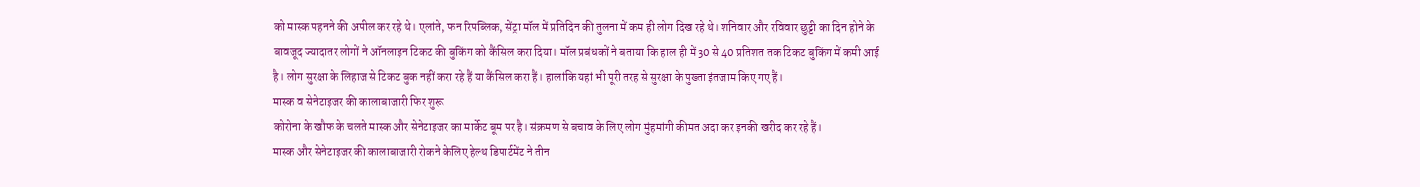को मास्क पहनने की अपील कर रहे थे। एलांते, फन रिपब्लिक, सेंट्रा मॉल में प्रतिदिन की तुलना में कम ही लोग दिख रहे थे। शनिवार और रविवार छुट्टी का दिन होने के बावजूद ज्यादातर लोगों ने ऑनलाइन टिकट की बुकिंग को कैंसिल करा दिया। मॉल प्रबंधकों ने बताया कि हाल ही में 30 से 40 प्रतिशत तक टिकट बुकिंग में कमी आई है। लोग सुरक्षा के लिहाज से टिकट बुक नहीं करा रहे हैं या कैंसिल करा हैं। हालांकि यहां भी पूरी तरह से सुरक्षा के पुख्ता इंतजाम किए गए हैं।
मास्क व सेनेटाइजर की कालाबाजारी फिर शुरू
कोरोना के खौफ के चलते मास्क और सेनेटाइजर का मार्केट बूम पर है। संक्रमण से बचाव के लिए लोग मुंहमांगी कीमत अदा कर इनकी खरीद कर रहे हैं।
मास्क और सेनेटाइजर की कालाबाजारी रोकने केलिए हेल्थ डिपार्टमेंट ने तीन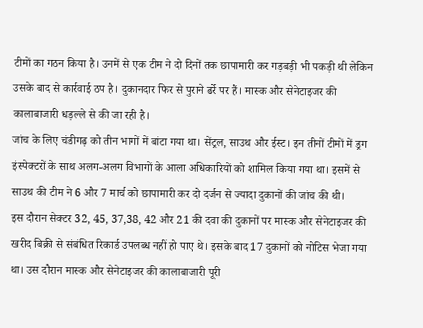टीमों का गठन किया है। उनमें से एक टीम ने दो दिनों तक छापामारी कर गड़बड़ी भी पकड़ी थी लेकिन उसके बाद से कार्रवाई ठप है। दुकानदार फिर से पुराने ढर्रे पर हैं। मास्क और सेनेटाइजर की कालाबाजारी धड़ल्ले से की जा रही है।
जांच के लिए चंडीगढ़ को तीन भागों में बांटा गया था। सेंट्रल, साउथ और ईस्ट। इन तीनों टीमों में ड्रग इंस्पेक्टरों के साथ अलग-अलग विभागों के आला अधिकारियों को शामिल किया गया था। इसमें से साउथ की टीम ने 6 और 7 मार्च को छापामारी कर दो दर्जन से ज्यादा दुकानों की जांच की थी।
इस दौरान सेक्टर 32, 45, 37,38, 42 और 21 की दवा की दुकानों पर मास्क और सेनेटाइजर की खरीद बिक्री से संबंधित रिकार्ड उपलब्ध नहीं हो पाए थे। इसके बाद 17 दुकानों को नोटिस भेजा गया था। उस दौरान मास्क और सेनेटाइजर की कालाबाजारी पूरी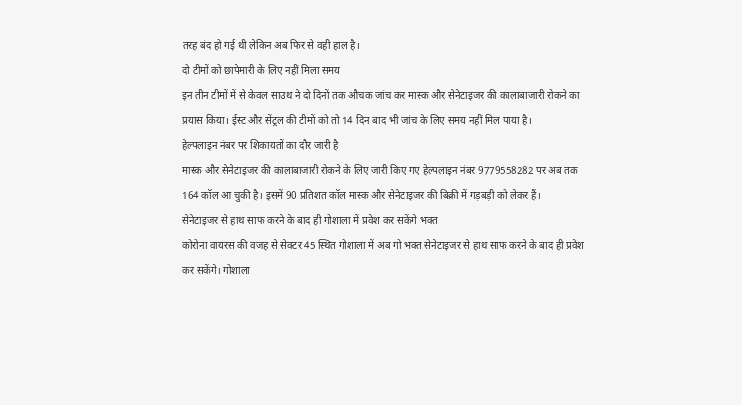तरह बंद हो गई थी लेकिन अब फिर से वही हाल है।
दो टीमों को छापेमारी के लिए नहीं मिला समय
इन तीन टीमों में से केवल साउथ ने दो दिनों तक औचक जांच कर मास्क और सेनेटाइजर की कालाबाजारी रोकने का प्रयास किया। ईस्ट और सेंट्रल की टीमों को तो 14 दिन बाद भी जांच के लिए समय नहीं मिल पाया है।
हेल्पलाइन नंबर पर शिकायतों का दौर जारी है
मास्क और सेनेटाइजर की कालाबाजारी रोकने के लिए जारी किए गए हेल्पलाइन नंबर 9779558282 पर अब तक 164 कॉल आ चुकी है। इसमें 90 प्रतिशत कॉल मास्क और सेनेटाइजर की बिक्री में गड़बड़ी को लेकर हैं।
सेनेटाइजर से हाथ साफ करने के बाद ही गोशाला में प्रवेश कर सकेंगे भक्त
कोरोना वायरस की वजह से सेक्टर 45 स्थित गोशाला में अब गो भक्त सेनेटाइजर से हाथ साफ करने के बाद ही प्रवेश कर सकेंगे। गोशाला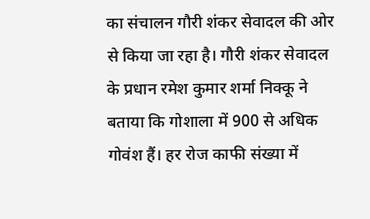का संचालन गौरी शंकर सेवादल की ओर से किया जा रहा है। गौरी शंकर सेवादल के प्रधान रमेश कुमार शर्मा निक्कू ने बताया कि गोशाला में 900 से अधिक गोवंश हैं। हर रोज काफी संख्या में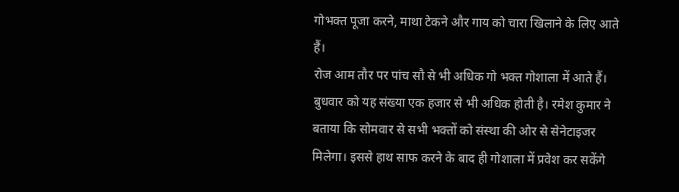गोभक्त पूजा करने, माथा टेकने और गाय को चारा खिलाने के लिए आते हैं।
रोज आम तौर पर पांच सौ से भी अधिक गो भक्त गोशाला में आते हैं। बुधवार को यह संख्या एक हजार से भी अधिक होती है। रमेश कुमार ने बताया कि सोमवार से सभी भक्तों को संस्था की ओर से सेनेटाइजर मिलेगा। इससे हाथ साफ करने के बाद ही गोशाला में प्रवेश कर सकेंगे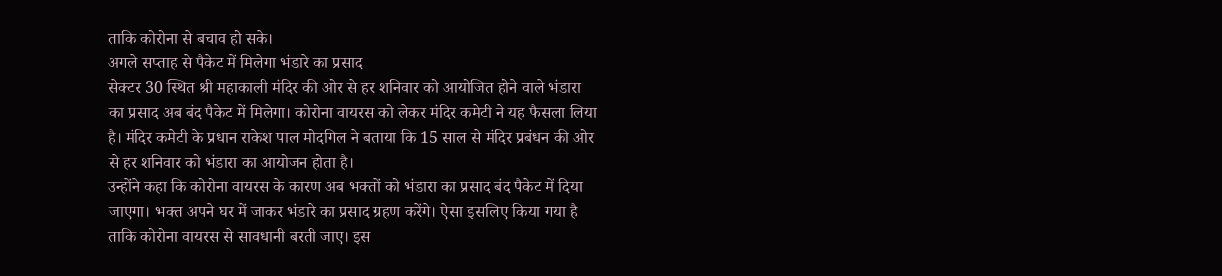ताकि कोरोना से बचाव हो सके।
अगले सप्ताह से पैकेट में मिलेगा भंडारे का प्रसाद
सेक्टर 30 स्थित श्री महाकाली मंदिर की ओर से हर शनिवार को आयोजित होने वाले भंडारा का प्रसाद अब बंद पैकेट में मिलेगा। कोरोना वायरस को लेकर मंदिर कमेटी ने यह फैसला लिया है। मंदिर कमेटी के प्रधान राकेश पाल मोदगिल ने बताया कि 15 साल से मंदिर प्रबंधन की ओर से हर शनिवार को भंडारा का आयोजन होता है।
उन्होंने कहा कि कोरोना वायरस के कारण अब भक्तों को भंडारा का प्रसाद बंद पैकेट में दिया जाएगा। भक्त अपने घर में जाकर भंडारे का प्रसाद ग्रहण करेंगे। ऐसा इसलिए किया गया है ताकि कोरोना वायरस से सावधानी बरती जाए। इस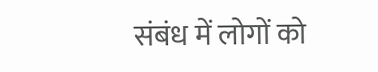संबंध में लोगों को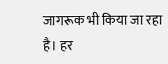जागरूक भी किया जा रहा है। हर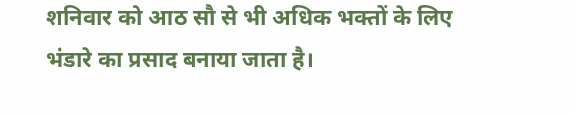शनिवार को आठ सौ से भी अधिक भक्तों के लिए भंडारे का प्रसाद बनाया जाता है।